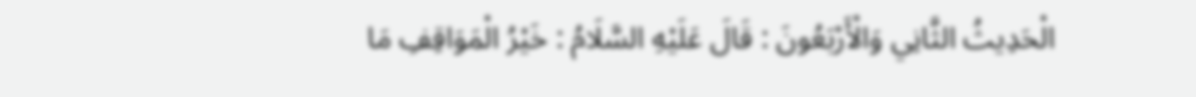الْحَدِيثُ الثَّانِي وَالْأَرْبَعُونَ : قَالَ عَلَيْهِ السَّلَامُ : خَيْرُ الْمَوَاقِفِ مَا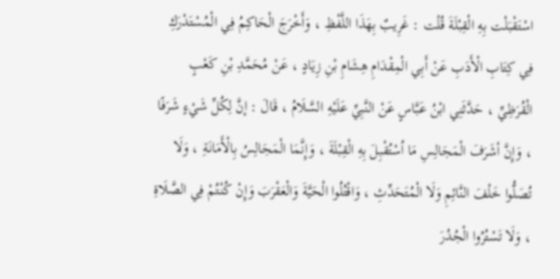اسْتَقْبَلْت بِهِ الْقِبْلَةَ قُلْت : غَرِيبٌ بِهَذَا اللَّفْظِ ، وَأَخْرَجَ الْحَاكِمُ فِي الْمُسْتَدْرَكِ فِي كِتَابِ الْأَدَبِ عَنْ أَبِي الْمِقْدَامِ هِشَامِ بْنِ زِيَادٍ ، عَنْ مُحَمَّدِ بْنِ كَعْبٍ الْقُرَظِيِّ ، حَدَّثَنِي ابْنُ عَبَّاسٍ عَنْ النَّبِيِّ عَلَيْهِ السَّلَامُ ، قَالَ : إنَّ لِكُلِّ شَيْءٍ شَرَفًا ، وَإِنَّ أشَرَفَ الْمَجَالِسِ مَا اُسْتُقْبِلَ بِهِ الْقِبْلَةَ ، وَإِنَّمَا الْمَجَالِسُ بِالْأَمَانَةِ ، وَلَا تُصَلُّوا خَلْفَ النَّائِمِ وَلَا الْمُتَحَدِّثِ ، وَاقْتُلُوا الْحَيَّةَ وَالْعَقْرَبَ وَإِنْ كُنْتُمْ فِي الصَّلَاةِ ، وَلَا تَسْتُرُوا الْجُدُرَ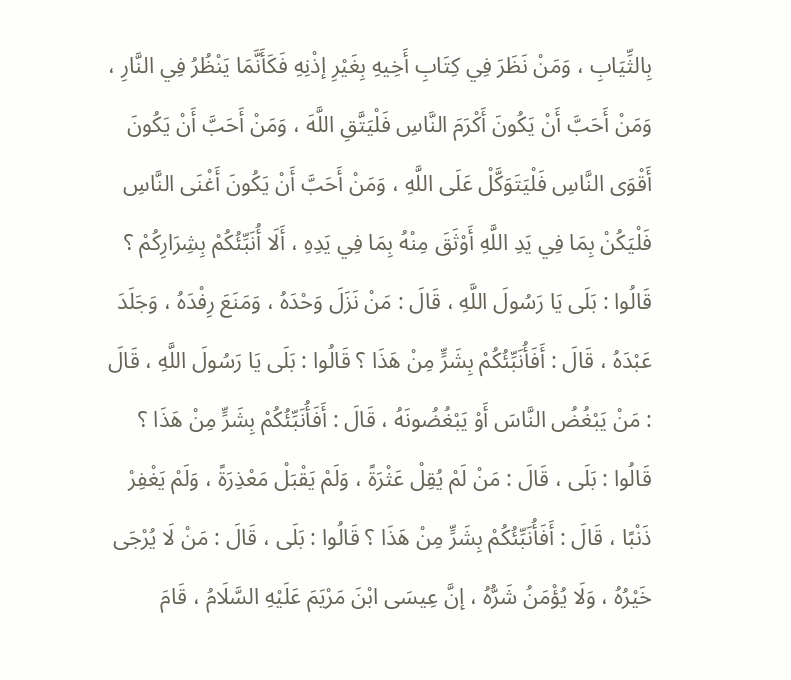بِالثِّيَابِ ، وَمَنْ نَظَرَ فِي كِتَابِ أَخِيهِ بِغَيْرِ إذْنِهِ فَكَأَنَّمَا يَنْظُرُ فِي النَّارِ ، وَمَنْ أَحَبَّ أَنْ يَكُونَ أَكْرَمَ النَّاسِ فَلْيَتَّقِ اللَّهَ ، وَمَنْ أَحَبَّ أَنْ يَكُونَ أَقْوَى النَّاسِ فَلْيَتَوَكَّلْ عَلَى اللَّهِ ، وَمَنْ أَحَبَّ أَنْ يَكُونَ أَغْنَى النَّاسِ فَلْيَكُنْ بِمَا فِي يَدِ اللَّهِ أَوْثَقَ مِنْهُ بِمَا فِي يَدِهِ ، أَلَا أُنَبِّئُكُمْ بِشِرَارِكُمْ ؟ قَالُوا : بَلَى يَا رَسُولَ اللَّهِ ، قَالَ : مَنْ نَزَلَ وَحْدَهُ ، وَمَنَعَ رِفْدَهُ ، وَجَلَدَ عَبْدَهُ ، قَالَ : أَفَأُنَبِّئُكُمْ بِشَرٍّ مِنْ هَذَا ؟ قَالُوا : بَلَى يَا رَسُولَ اللَّهِ ، قَالَ : مَنْ يَبْغُضُ النَّاسَ أَوْ يَبْغُضُونَهُ ، قَالَ : أَفَأُنَبِّئُكُمْ بِشَرٍّ مِنْ هَذَا ؟ قَالُوا : بَلَى ، قَالَ : مَنْ لَمْ يُقِلْ عَثْرَةً ، وَلَمْ يَقْبَلْ مَعْذِرَةً ، وَلَمْ يَغْفِرْ ذَنْبًا ، قَالَ : أَفَأُنَبِّئُكُمْ بِشَرٍّ مِنْ هَذَا ؟ قَالُوا : بَلَى ، قَالَ : مَنْ لَا يُرْجَى خَيْرُهُ ، وَلَا يُؤْمَنُ شَرُّهُ ، إنَّ عِيسَى ابْنَ مَرْيَمَ عَلَيْهِ السَّلَامُ ، قَامَ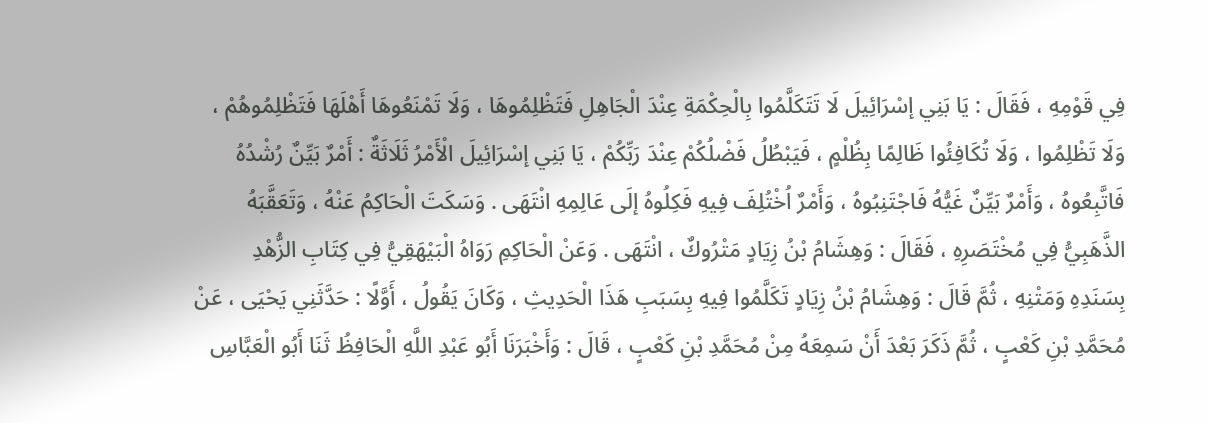فِي قَوْمِهِ ، فَقَالَ : يَا بَنِي إسْرَائِيلَ لَا تَتَكَلَّمُوا بِالْحِكْمَةِ عِنْدَ الْجَاهِلِ فَتَظْلِمُوهَا ، وَلَا تَمْنَعُوهَا أَهْلَهَا فَتَظْلِمُوهُمْ ، وَلَا تَظْلِمُوا ، وَلَا تُكَافِئُوا ظَالِمًا بِظُلْمٍ ، فَيَبْطُلُ فَضْلُكُمْ عِنْدَ رَبِّكُمْ ، يَا بَنِي إسْرَائِيلَ الْأَمْرُ ثَلَاثَةٌ : أَمْرٌ بَيِّنٌ رُشْدُهُ فَاتَّبِعُوهُ ، وَأَمْرٌ بَيِّنٌ غَيُّهُ فَاجْتَنِبُوهُ ، وَأَمْرٌ اُخْتُلِفَ فِيهِ فَكِلُوهُ إلَى عَالِمِهِ انْتَهَى . وَسَكَتَ الْحَاكِمُ عَنْهُ ، وَتَعَقَّبَهُ الذَّهَبِيُّ فِي مُخْتَصَرِهِ ، فَقَالَ : وَهِشَامُ بْنُ زِيَادٍ مَتْرُوكٌ ، انْتَهَى . وَعَنْ الْحَاكِمِ رَوَاهُ الْبَيْهَقِيُّ فِي كِتَابِ الزُّهْدِ بِسَنَدِهِ وَمَتْنِهِ ، ثُمَّ قَالَ : وَهِشَامُ بْنُ زِيَادٍ تَكَلَّمُوا فِيهِ بِسَبَبِ هَذَا الْحَدِيثِ ، وَكَانَ يَقُولُ ، أَوَّلًا : حَدَّثَنِي يَحْيَى ، عَنْ مُحَمَّدِ بْنِ كَعْبٍ ، ثُمَّ ذَكَرَ بَعْدَ أَنْ سَمِعَهُ مِنْ مُحَمَّدِ بْنِ كَعْبٍ ، قَالَ : وَأَخْبَرَنَا أَبُو عَبْدِ اللَّهِ الْحَافِظُ ثَنَا أَبُو الْعَبَّاسِ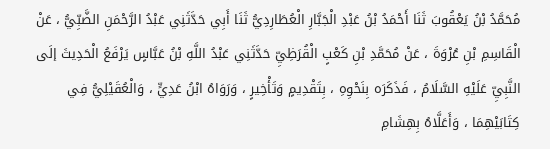مُحَمَّدُ بْنُ يَعْقُوبَ ثَنَا أَحْمَدُ بْنُ عَبْدِ الْجَبَّارِ الْعُطَارِدِيُّ ثَنَا أَبِي حَدَّثَنِي عَبْدُ الرَّحْمَنِ الضَّبِّيُّ ، عَنْ الْقَاسِمِ بْنِ عُرْوَةَ ، عَنْ مُحَمَّدِ بْنِ كَعْبٍ الْقُرَظِيِّ حَدَّثَنِي عَبْدُ اللَّهِ بْنُ عَبَّاسٍ يَرْفَعُ الْحَدِيثَ إلَى النَّبِيِّ عَلَيْهِ السَّلَامُ ، فَذَكَرَه بِنَحْوِهِ ، بِتَقْدِيمٍ وَتَأْخِيرٍ ، وَرَوَاهُ ابْنُ عَدِيٍّ ، وَالْعُقَيْلِيُّ فِي كِتَابَيْهِمَا ، وَأَعَلَّاهُ بِهِشَامِ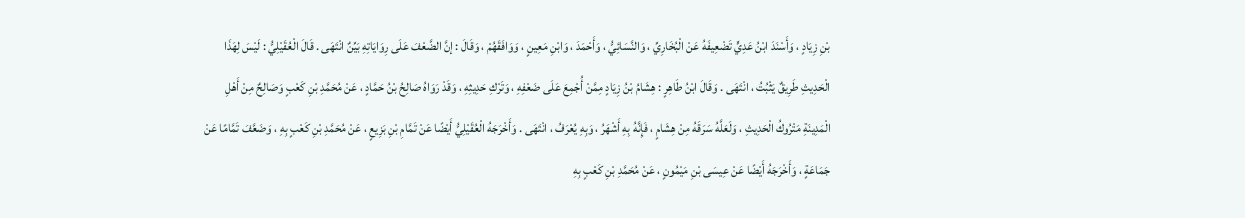بْنِ زِيَادٍ ، وَأَسْنَدَ ابْنُ عَدِيٍّ تَضْعِيفَهُ عَنْ الْبُخَارِيِّ ، وَالنَّسَائِيُّ ، وَأَحْمَدَ ، وَابْنِ مَعِينٍ ، وَوَافَقَهُمْ ، وَقَالَ : إنَّ الضَّعْفَ عَلَى رِوَايَاتِهِ بَيِّنٌ انْتَهَى . قَالَ الْعُقَيْلِيُّ : لَيْسَ لِهَذَا الْحَدِيثِ طَرِيقٌ يَثْبُتُ ، انْتَهَى . وَقَالَ ابْنُ طَاهِرٍ : هِشَامُ بْنُ زِيَادٍ مِمَّنْ أُجْمِعَ عَلَى ضَعْفِهِ ، وَتَرْكِ حَدِيثِهِ ، وَقَدْ رَوَاهُ صَالِحُ بْنُ حَمَّادٍ ، عَنْ مُحَمَّدِ بْنِ كَعْبٍ وَصَالِحٌ مِنْ أَهْلِ الْمَدِينَةِ مَتْرُوكُ الْحَدِيثِ ، وَلَعَلَّهُ سَرَقَهُ مِنْ هِشَامٍ ، فَإِنَّهُ بِهِ أَشْهَرُ ، وَبِهِ يُعْرَفُ ، انْتَهَى . وَأَخْرَجَهُ الْعُقَيْلِيُّ أَيْضًا عَنْ تَمَّامِ بْنِ بَزِيعٍ ، عَنْ مُحَمَّدِ بْنِ كَعْبٍ بِهِ ، وَضَعَّفَ تَمَّامًا عَنْ جَمَاعَةٍ ، وَأَخْرَجَهُ أَيْضًا عَنْ عِيسَى بْنِ مَيْمُونٍ ، عَنْ مُحَمَّدِ بْنِ كَعْبٍ بِهِ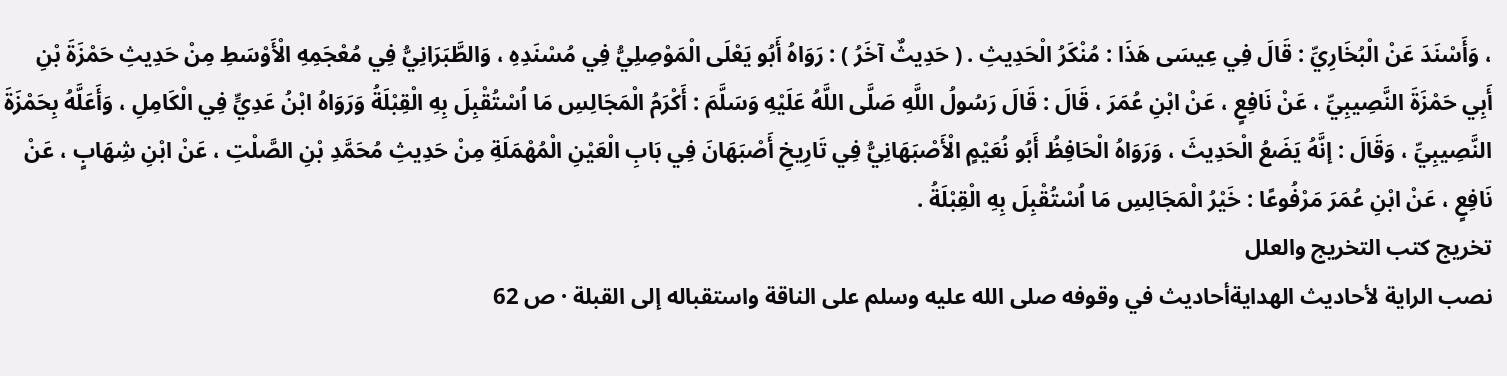، وَأَسْنَدَ عَنْ الْبُخَارِيِّ : قَالَ فِي عِيسَى هَذَا : مُنْكَرُ الْحَدِيثِ . ( حَدِيثٌ آخَرُ ) : رَوَاهُ أَبُو يَعْلَى الْمَوْصِلِيُّ فِي مُسْنَدِهِ ، وَالطَّبَرَانِيُّ فِي مُعْجَمِهِ الْأَوْسَطِ مِنْ حَدِيثِ حَمْزَةَ بْنِ أَبِي حَمْزَةَ النَّصِيبِيِّ ، عَنْ نَافِعٍ ، عَنْ ابْنِ عُمَرَ ، قَالَ : قَالَ رَسُولُ اللَّهِ صَلَّى اللَّهُ عَلَيْهِ وَسَلَّمَ : أَكْرَمُ الْمَجَالِسِ مَا اُسْتُقْبِلَ بِهِ الْقِبْلَةُ وَرَوَاهُ ابْنُ عَدِيٍّ فِي الْكَامِلِ ، وَأَعَلَّهُ بِحَمْزَةَ النَّصِيبِيِّ ، وَقَالَ : إنَّهُ يَضَعُ الْحَدِيثَ ، وَرَوَاهُ الْحَافِظُ أَبُو نُعَيْمٍ الْأَصْبَهَانِيُّ فِي تَارِيخِ أَصْبَهَانَ فِي بَابِ الْعَيْنِ الْمُهْمَلَةِ مِنْ حَدِيثِ مُحَمَّدِ بْنِ الصَّلْتِ ، عَنْ ابْنِ شِهَابٍ ، عَنْ نَافِعٍ ، عَنْ ابْنِ عُمَرَ مَرْفُوعًا : خَيْرُ الْمَجَالِسِ مَا اُسْتُقْبِلَ بِهِ الْقِبْلَةُ .
تخريج كتب التخريج والعلل
نصب الراية لأحاديث الهدايةأحاديث في وقوفه صلى الله عليه وسلم على الناقة واستقباله إلى القبلة · ص 62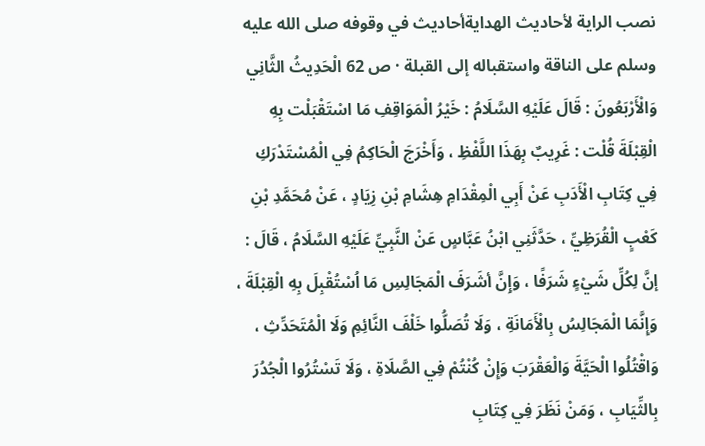نصب الراية لأحاديث الهدايةأحاديث في وقوفه صلى الله عليه وسلم على الناقة واستقباله إلى القبلة · ص 62 الْحَدِيثُ الثَّانِي وَالْأَرْبَعُونَ : قَالَ عَلَيْهِ السَّلَامُ : خَيْرُ الْمَوَاقِفِ مَا اسْتَقْبَلْت بِهِ الْقِبْلَةَ قُلْت : غَرِيبٌ بِهَذَا اللَّفْظِ ، وَأَخْرَجَ الْحَاكِمُ فِي الْمُسْتَدْرَكِ فِي كِتَابِ الْأَدَبِ عَنْ أَبِي الْمِقْدَامِ هِشَامِ بْنِ زِيَادٍ ، عَنْ مُحَمَّدِ بْنِ كَعْبٍ الْقُرَظِيِّ ، حَدَّثَنِي ابْنُ عَبَّاسٍ عَنْ النَّبِيِّ عَلَيْهِ السَّلَامُ ، قَالَ : إنَّ لِكُلِّ شَيْءٍ شَرَفًا ، وَإِنَّ أشَرَفَ الْمَجَالِسِ مَا اُسْتُقْبِلَ بِهِ الْقِبْلَةَ ، وَإِنَّمَا الْمَجَالِسُ بِالْأَمَانَةِ ، وَلَا تُصَلُّوا خَلْفَ النَّائِمِ وَلَا الْمُتَحَدِّثِ ، وَاقْتُلُوا الْحَيَّةَ وَالْعَقْرَبَ وَإِنْ كُنْتُمْ فِي الصَّلَاةِ ، وَلَا تَسْتُرُوا الْجُدُرَ بِالثِّيَابِ ، وَمَنْ نَظَرَ فِي كِتَابِ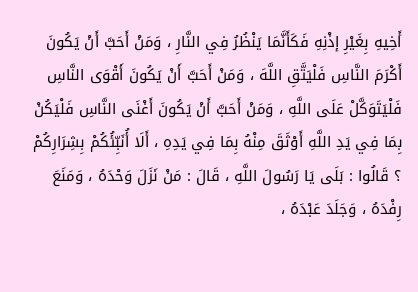أَخِيهِ بِغَيْرِ إذْنِهِ فَكَأَنَّمَا يَنْظُرُ فِي النَّارِ ، وَمَنْ أَحَبَّ أَنْ يَكُونَ أَكْرَمَ النَّاسِ فَلْيَتَّقِ اللَّهَ ، وَمَنْ أَحَبَّ أَنْ يَكُونَ أَقْوَى النَّاسِ فَلْيَتَوَكَّلْ عَلَى اللَّهِ ، وَمَنْ أَحَبَّ أَنْ يَكُونَ أَغْنَى النَّاسِ فَلْيَكُنْ بِمَا فِي يَدِ اللَّهِ أَوْثَقَ مِنْهُ بِمَا فِي يَدِهِ ، أَلَا أُنَبِّئُكُمْ بِشِرَارِكُمْ ؟ قَالُوا : بَلَى يَا رَسُولَ اللَّهِ ، قَالَ : مَنْ نَزَلَ وَحْدَهُ ، وَمَنَعَ رِفْدَهُ ، وَجَلَدَ عَبْدَهُ ،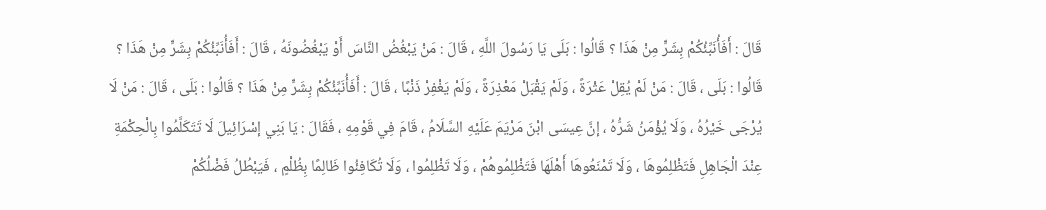قَالَ : أَفَأُنَبِّئُكُمْ بِشَرٍّ مِنْ هَذَا ؟ قَالُوا : بَلَى يَا رَسُولَ اللَّهِ ، قَالَ : مَنْ يَبْغُضُ النَّاسَ أَوْ يَبْغُضُونَهُ ، قَالَ : أَفَأُنَبِّئُكُمْ بِشَرٍّ مِنْ هَذَا ؟ قَالُوا : بَلَى ، قَالَ : مَنْ لَمْ يُقِلْ عَثْرَةً ، وَلَمْ يَقْبَلْ مَعْذِرَةً ، وَلَمْ يَغْفِرْ ذَنْبًا ، قَالَ : أَفَأُنَبِّئُكُمْ بِشَرٍّ مِنْ هَذَا ؟ قَالُوا : بَلَى ، قَالَ : مَنْ لَا يُرْجَى خَيْرُهُ ، وَلَا يُؤْمَنُ شَرُّهُ ، إنَّ عِيسَى ابْنَ مَرْيَمَ عَلَيْهِ السَّلَامُ ، قَامَ فِي قَوْمِهِ ، فَقَالَ : يَا بَنِي إسْرَائِيلَ لَا تَتَكَلَّمُوا بِالْحِكْمَةِ عِنْدَ الْجَاهِلِ فَتَظْلِمُوهَا ، وَلَا تَمْنَعُوهَا أَهْلَهَا فَتَظْلِمُوهُمْ ، وَلَا تَظْلِمُوا ، وَلَا تُكَافِئُوا ظَالِمًا بِظُلْمٍ ، فَيَبْطُلُ فَضْلُكُمْ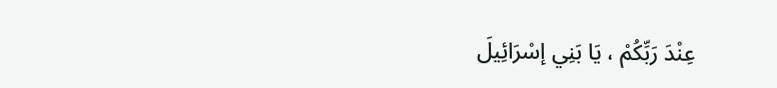عِنْدَ رَبِّكُمْ ، يَا بَنِي إسْرَائِيلَ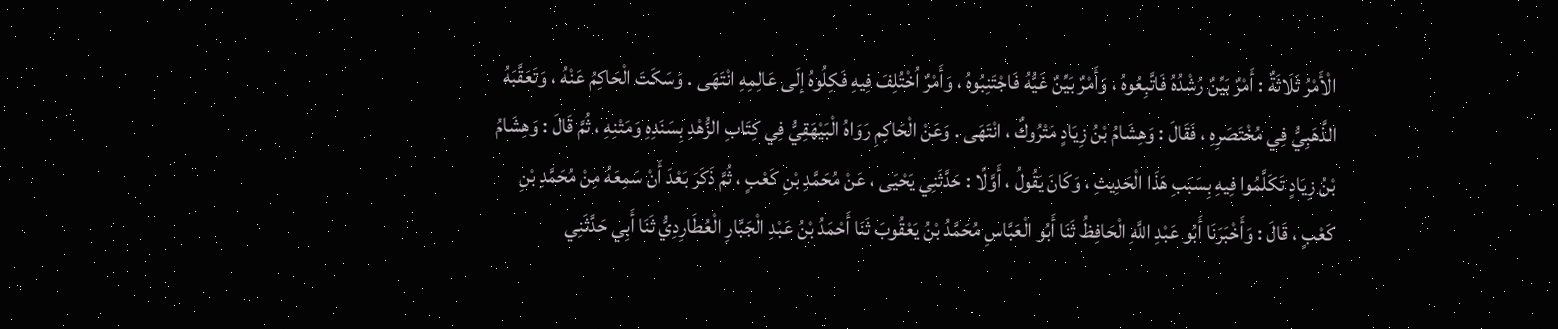الْأَمْرُ ثَلَاثَةٌ : أَمْرٌ بَيِّنٌ رُشْدُهُ فَاتَّبِعُوهُ ، وَأَمْرٌ بَيِّنٌ غَيُّهُ فَاجْتَنِبُوهُ ، وَأَمْرٌ اُخْتُلِفَ فِيهِ فَكِلُوهُ إلَى عَالِمِهِ انْتَهَى . وَسَكَتَ الْحَاكِمُ عَنْهُ ، وَتَعَقَّبَهُ الذَّهَبِيُّ فِي مُخْتَصَرِهِ ، فَقَالَ : وَهِشَامُ بْنُ زِيَادٍ مَتْرُوكٌ ، انْتَهَى . وَعَنْ الْحَاكِمِ رَوَاهُ الْبَيْهَقِيُّ فِي كِتَابِ الزُّهْدِ بِسَنَدِهِ وَمَتْنِهِ ، ثُمَّ قَالَ : وَهِشَامُ بْنُ زِيَادٍ تَكَلَّمُوا فِيهِ بِسَبَبِ هَذَا الْحَدِيثِ ، وَكَانَ يَقُولُ ، أَوَّلًا : حَدَّثَنِي يَحْيَى ، عَنْ مُحَمَّدِ بْنِ كَعْبٍ ، ثُمَّ ذَكَرَ بَعْدَ أَنْ سَمِعَهُ مِنْ مُحَمَّدِ بْنِ كَعْبٍ ، قَالَ : وَأَخْبَرَنَا أَبُو عَبْدِ اللَّهِ الْحَافِظُ ثَنَا أَبُو الْعَبَّاسِ مُحَمَّدُ بْنُ يَعْقُوبَ ثَنَا أَحْمَدُ بْنُ عَبْدِ الْجَبَّارِ الْعُطَارِدِيُّ ثَنَا أَبِي حَدَّثَنِي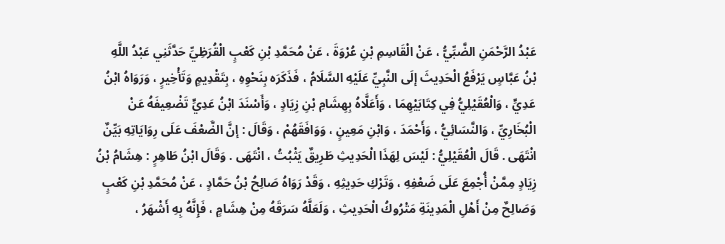عَبْدُ الرَّحْمَنِ الضَّبِّيُّ ، عَنْ الْقَاسِمِ بْنِ عُرْوَةَ ، عَنْ مُحَمَّدِ بْنِ كَعْبٍ الْقُرَظِيِّ حَدَّثَنِي عَبْدُ اللَّهِ بْنُ عَبَّاسٍ يَرْفَعُ الْحَدِيثَ إلَى النَّبِيِّ عَلَيْهِ السَّلَامُ ، فَذَكَرَه بِنَحْوِهِ ، بِتَقْدِيمٍ وَتَأْخِيرٍ ، وَرَوَاهُ ابْنُ عَدِيٍّ ، وَالْعُقَيْلِيُّ فِي كِتَابَيْهِمَا ، وَأَعَلَّاهُ بِهِشَامِ بْنِ زِيَادٍ ، وَأَسْنَدَ ابْنُ عَدِيٍّ تَضْعِيفَهُ عَنْ الْبُخَارِيِّ ، وَالنَّسَائِيُّ ، وَأَحْمَدَ ، وَابْنِ مَعِينٍ ، وَوَافَقَهُمْ ، وَقَالَ : إنَّ الضَّعْفَ عَلَى رِوَايَاتِهِ بَيِّنٌ انْتَهَى . قَالَ الْعُقَيْلِيُّ : لَيْسَ لِهَذَا الْحَدِيثِ طَرِيقٌ يَثْبُتُ ، انْتَهَى . وَقَالَ ابْنُ طَاهِرٍ : هِشَامُ بْنُ زِيَادٍ مِمَّنْ أُجْمِعَ عَلَى ضَعْفِهِ ، وَتَرْكِ حَدِيثِهِ ، وَقَدْ رَوَاهُ صَالِحُ بْنُ حَمَّادٍ ، عَنْ مُحَمَّدِ بْنِ كَعْبٍ وَصَالِحٌ مِنْ أَهْلِ الْمَدِينَةِ مَتْرُوكُ الْحَدِيثِ ، وَلَعَلَّهُ سَرَقَهُ مِنْ هِشَامٍ ، فَإِنَّهُ بِهِ أَشْهَرُ ،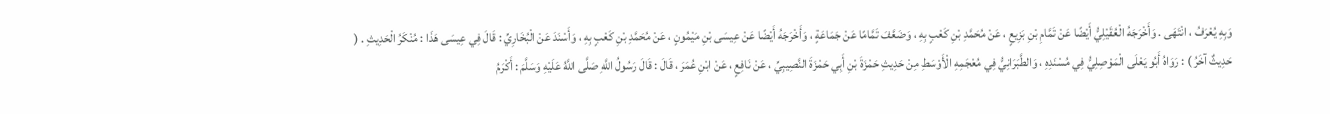وَبِهِ يُعْرَفُ ، انْتَهَى . وَأَخْرَجَهُ الْعُقَيْلِيُّ أَيْضًا عَنْ تَمَّامِ بْنِ بَزِيعٍ ، عَنْ مُحَمَّدِ بْنِ كَعْبٍ بِهِ ، وَضَعَّفَ تَمَّامًا عَنْ جَمَاعَةٍ ، وَأَخْرَجَهُ أَيْضًا عَنْ عِيسَى بْنِ مَيْمُونٍ ، عَنْ مُحَمَّدِ بْنِ كَعْبٍ بِهِ ، وَأَسْنَدَ عَنْ الْبُخَارِيِّ : قَالَ فِي عِيسَى هَذَا : مُنْكَرُ الْحَدِيثِ . ( حَدِيثٌ آخَرُ ) : رَوَاهُ أَبُو يَعْلَى الْمَوْصِلِيُّ فِي مُسْنَدِهِ ، وَالطَّبَرَانِيُّ فِي مُعْجَمِهِ الْأَوْسَطِ مِنْ حَدِيثِ حَمْزَةَ بْنِ أَبِي حَمْزَةَ النَّصِيبِيِّ ، عَنْ نَافِعٍ ، عَنْ ابْنِ عُمَرَ ، قَالَ : قَالَ رَسُولُ اللَّهِ صَلَّى اللَّهُ عَلَيْهِ وَسَلَّمَ : أَكْرَمُ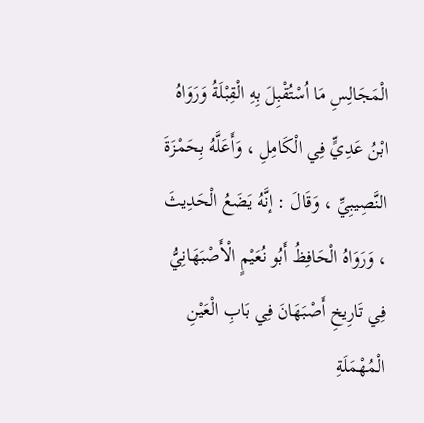الْمَجَالِسِ مَا اُسْتُقْبِلَ بِهِ الْقِبْلَةُ وَرَوَاهُ ابْنُ عَدِيٍّ فِي الْكَامِلِ ، وَأَعَلَّهُ بِحَمْزَةَ النَّصِيبِيِّ ، وَقَالَ : إنَّهُ يَضَعُ الْحَدِيثَ ، وَرَوَاهُ الْحَافِظُ أَبُو نُعَيْمٍ الْأَصْبَهَانِيُّ فِي تَارِيخِ أَصْبَهَانَ فِي بَابِ الْعَيْنِ الْمُهْمَلَةِ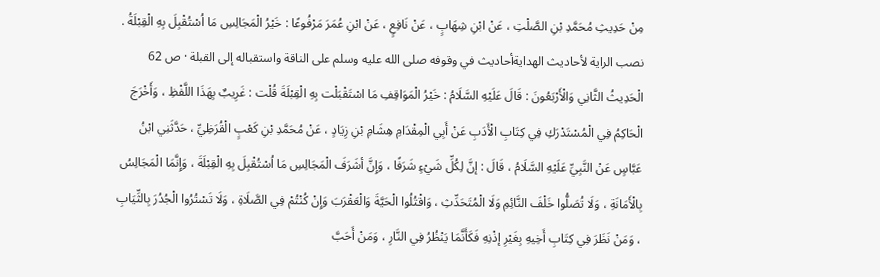مِنْ حَدِيثِ مُحَمَّدِ بْنِ الصَّلْتِ ، عَنْ ابْنِ شِهَابٍ ، عَنْ نَافِعٍ ، عَنْ ابْنِ عُمَرَ مَرْفُوعًا : خَيْرُ الْمَجَالِسِ مَا اُسْتُقْبِلَ بِهِ الْقِبْلَةُ .
نصب الراية لأحاديث الهدايةأحاديث في وقوفه صلى الله عليه وسلم على الناقة واستقباله إلى القبلة · ص 62 الْحَدِيثُ الثَّانِي وَالْأَرْبَعُونَ : قَالَ عَلَيْهِ السَّلَامُ : خَيْرُ الْمَوَاقِفِ مَا اسْتَقْبَلْت بِهِ الْقِبْلَةَ قُلْت : غَرِيبٌ بِهَذَا اللَّفْظِ ، وَأَخْرَجَ الْحَاكِمُ فِي الْمُسْتَدْرَكِ فِي كِتَابِ الْأَدَبِ عَنْ أَبِي الْمِقْدَامِ هِشَامِ بْنِ زِيَادٍ ، عَنْ مُحَمَّدِ بْنِ كَعْبٍ الْقُرَظِيِّ ، حَدَّثَنِي ابْنُ عَبَّاسٍ عَنْ النَّبِيِّ عَلَيْهِ السَّلَامُ ، قَالَ : إنَّ لِكُلِّ شَيْءٍ شَرَفًا ، وَإِنَّ أشَرَفَ الْمَجَالِسِ مَا اُسْتُقْبِلَ بِهِ الْقِبْلَةَ ، وَإِنَّمَا الْمَجَالِسُ بِالْأَمَانَةِ ، وَلَا تُصَلُّوا خَلْفَ النَّائِمِ وَلَا الْمُتَحَدِّثِ ، وَاقْتُلُوا الْحَيَّةَ وَالْعَقْرَبَ وَإِنْ كُنْتُمْ فِي الصَّلَاةِ ، وَلَا تَسْتُرُوا الْجُدُرَ بِالثِّيَابِ ، وَمَنْ نَظَرَ فِي كِتَابِ أَخِيهِ بِغَيْرِ إذْنِهِ فَكَأَنَّمَا يَنْظُرُ فِي النَّارِ ، وَمَنْ أَحَبَّ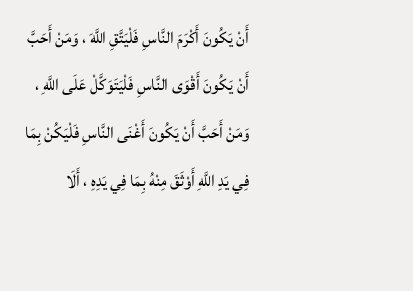أَنْ يَكُونَ أَكْرَمَ النَّاسِ فَلْيَتَّقِ اللَّهَ ، وَمَنْ أَحَبَّ أَنْ يَكُونَ أَقْوَى النَّاسِ فَلْيَتَوَكَّلْ عَلَى اللَّهِ ، وَمَنْ أَحَبَّ أَنْ يَكُونَ أَغْنَى النَّاسِ فَلْيَكُنْ بِمَا فِي يَدِ اللَّهِ أَوْثَقَ مِنْهُ بِمَا فِي يَدِهِ ، أَلَا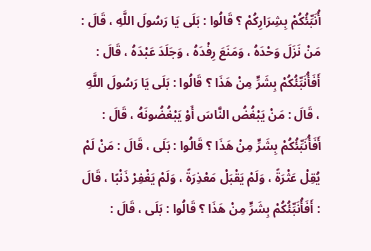أُنَبِّئُكُمْ بِشِرَارِكُمْ ؟ قَالُوا : بَلَى يَا رَسُولَ اللَّهِ ، قَالَ : مَنْ نَزَلَ وَحْدَهُ ، وَمَنَعَ رِفْدَهُ ، وَجَلَدَ عَبْدَهُ ، قَالَ : أَفَأُنَبِّئُكُمْ بِشَرٍّ مِنْ هَذَا ؟ قَالُوا : بَلَى يَا رَسُولَ اللَّهِ ، قَالَ : مَنْ يَبْغُضُ النَّاسَ أَوْ يَبْغُضُونَهُ ، قَالَ : أَفَأُنَبِّئُكُمْ بِشَرٍّ مِنْ هَذَا ؟ قَالُوا : بَلَى ، قَالَ : مَنْ لَمْ يُقِلْ عَثْرَةً ، وَلَمْ يَقْبَلْ مَعْذِرَةً ، وَلَمْ يَغْفِرْ ذَنْبًا ، قَالَ : أَفَأُنَبِّئُكُمْ بِشَرٍّ مِنْ هَذَا ؟ قَالُوا : بَلَى ، قَالَ :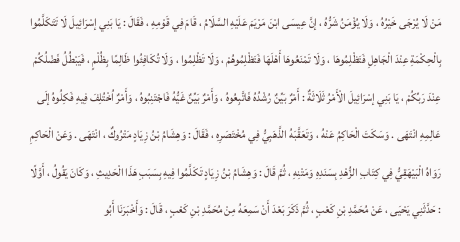مَنْ لَا يُرْجَى خَيْرُهُ ، وَلَا يُؤْمَنُ شَرُّهُ ، إنَّ عِيسَى ابْنَ مَرْيَمَ عَلَيْهِ السَّلَامُ ، قَامَ فِي قَوْمِهِ ، فَقَالَ : يَا بَنِي إسْرَائِيلَ لَا تَتَكَلَّمُوا بِالْحِكْمَةِ عِنْدَ الْجَاهِلِ فَتَظْلِمُوهَا ، وَلَا تَمْنَعُوهَا أَهْلَهَا فَتَظْلِمُوهُمْ ، وَلَا تَظْلِمُوا ، وَلَا تُكَافِئُوا ظَالِمًا بِظُلْمٍ ، فَيَبْطُلُ فَضْلُكُمْ عِنْدَ رَبِّكُمْ ، يَا بَنِي إسْرَائِيلَ الْأَمْرُ ثَلَاثَةٌ : أَمْرٌ بَيِّنٌ رُشْدُهُ فَاتَّبِعُوهُ ، وَأَمْرٌ بَيِّنٌ غَيُّهُ فَاجْتَنِبُوهُ ، وَأَمْرٌ اُخْتُلِفَ فِيهِ فَكِلُوهُ إلَى عَالِمِهِ انْتَهَى . وَسَكَتَ الْحَاكِمُ عَنْهُ ، وَتَعَقَّبَهُ الذَّهَبِيُّ فِي مُخْتَصَرِهِ ، فَقَالَ : وَهِشَامُ بْنُ زِيَادٍ مَتْرُوكٌ ، انْتَهَى . وَعَنْ الْحَاكِمِ رَوَاهُ الْبَيْهَقِيُّ فِي كِتَابِ الزُّهْدِ بِسَنَدِهِ وَمَتْنِهِ ، ثُمَّ قَالَ : وَهِشَامُ بْنُ زِيَادٍ تَكَلَّمُوا فِيهِ بِسَبَبِ هَذَا الْحَدِيثِ ، وَكَانَ يَقُولُ ، أَوَّلًا : حَدَّثَنِي يَحْيَى ، عَنْ مُحَمَّدِ بْنِ كَعْبٍ ، ثُمَّ ذَكَرَ بَعْدَ أَنْ سَمِعَهُ مِنْ مُحَمَّدِ بْنِ كَعْبٍ ، قَالَ : وَأَخْبَرَنَا أَبُو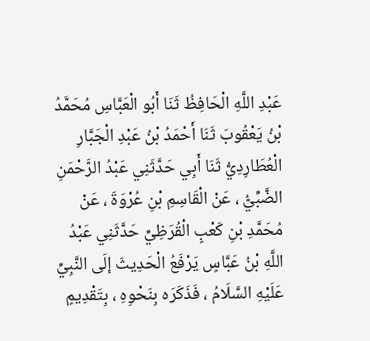عَبْدِ اللَّهِ الْحَافِظُ ثَنَا أَبُو الْعَبَّاسِ مُحَمَّدُ بْنُ يَعْقُوبَ ثَنَا أَحْمَدُ بْنُ عَبْدِ الْجَبَّارِ الْعُطَارِدِيُّ ثَنَا أَبِي حَدَّثَنِي عَبْدُ الرَّحْمَنِ الضَّبِّيُّ ، عَنْ الْقَاسِمِ بْنِ عُرْوَةَ ، عَنْ مُحَمَّدِ بْنِ كَعْبٍ الْقُرَظِيِّ حَدَّثَنِي عَبْدُ اللَّهِ بْنُ عَبَّاسٍ يَرْفَعُ الْحَدِيثَ إلَى النَّبِيِّ عَلَيْهِ السَّلَامُ ، فَذَكَرَه بِنَحْوِهِ ، بِتَقْدِيمٍ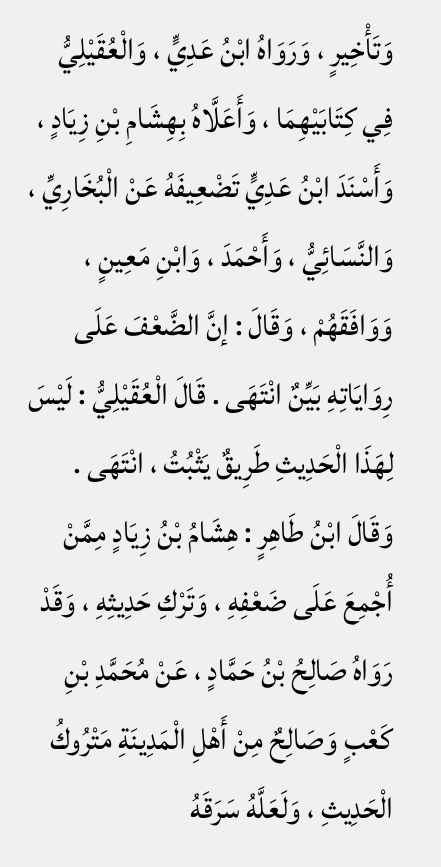وَتَأْخِيرٍ ، وَرَوَاهُ ابْنُ عَدِيٍّ ، وَالْعُقَيْلِيُّ فِي كِتَابَيْهِمَا ، وَأَعَلَّاهُ بِهِشَامِ بْنِ زِيَادٍ ، وَأَسْنَدَ ابْنُ عَدِيٍّ تَضْعِيفَهُ عَنْ الْبُخَارِيِّ ، وَالنَّسَائِيُّ ، وَأَحْمَدَ ، وَابْنِ مَعِينٍ ، وَوَافَقَهُمْ ، وَقَالَ : إنَّ الضَّعْفَ عَلَى رِوَايَاتِهِ بَيِّنٌ انْتَهَى . قَالَ الْعُقَيْلِيُّ : لَيْسَ لِهَذَا الْحَدِيثِ طَرِيقٌ يَثْبُتُ ، انْتَهَى . وَقَالَ ابْنُ طَاهِرٍ : هِشَامُ بْنُ زِيَادٍ مِمَّنْ أُجْمِعَ عَلَى ضَعْفِهِ ، وَتَرْكِ حَدِيثِهِ ، وَقَدْ رَوَاهُ صَالِحُ بْنُ حَمَّادٍ ، عَنْ مُحَمَّدِ بْنِ كَعْبٍ وَصَالِحٌ مِنْ أَهْلِ الْمَدِينَةِ مَتْرُوكُ الْحَدِيثِ ، وَلَعَلَّهُ سَرَقَهُ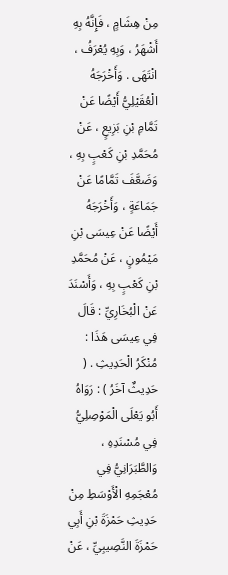مِنْ هِشَامٍ ، فَإِنَّهُ بِهِ أَشْهَرُ ، وَبِهِ يُعْرَفُ ، انْتَهَى . وَأَخْرَجَهُ الْعُقَيْلِيُّ أَيْضًا عَنْ تَمَّامِ بْنِ بَزِيعٍ ، عَنْ مُحَمَّدِ بْنِ كَعْبٍ بِهِ ، وَضَعَّفَ تَمَّامًا عَنْ جَمَاعَةٍ ، وَأَخْرَجَهُ أَيْضًا عَنْ عِيسَى بْنِ مَيْمُونٍ ، عَنْ مُحَمَّدِ بْنِ كَعْبٍ بِهِ ، وَأَسْنَدَ عَنْ الْبُخَارِيِّ : قَالَ فِي عِيسَى هَذَا : مُنْكَرُ الْحَدِيثِ . ( حَدِيثٌ آخَرُ ) : رَوَاهُ أَبُو يَعْلَى الْمَوْصِلِيُّ فِي مُسْنَدِهِ ، وَالطَّبَرَانِيُّ فِي مُعْجَمِهِ الْأَوْسَطِ مِنْ حَدِيثِ حَمْزَةَ بْنِ أَبِي حَمْزَةَ النَّصِيبِيِّ ، عَنْ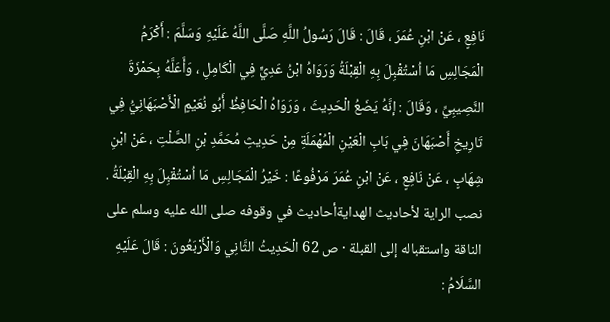نَافِعٍ ، عَنْ ابْنِ عُمَرَ ، قَالَ : قَالَ رَسُولُ اللَّهِ صَلَّى اللَّهُ عَلَيْهِ وَسَلَّمَ : أَكْرَمُ الْمَجَالِسِ مَا اُسْتُقْبِلَ بِهِ الْقِبْلَةُ وَرَوَاهُ ابْنُ عَدِيٍّ فِي الْكَامِلِ ، وَأَعَلَّهُ بِحَمْزَةَ النَّصِيبِيِّ ، وَقَالَ : إنَّهُ يَضَعُ الْحَدِيثَ ، وَرَوَاهُ الْحَافِظُ أَبُو نُعَيْمٍ الْأَصْبَهَانِيُّ فِي تَارِيخِ أَصْبَهَانَ فِي بَابِ الْعَيْنِ الْمُهْمَلَةِ مِنْ حَدِيثِ مُحَمَّدِ بْنِ الصَّلْتِ ، عَنْ ابْنِ شِهَابٍ ، عَنْ نَافِعٍ ، عَنْ ابْنِ عُمَرَ مَرْفُوعًا : خَيْرُ الْمَجَالِسِ مَا اُسْتُقْبِلَ بِهِ الْقِبْلَةُ .
نصب الراية لأحاديث الهدايةأحاديث في وقوفه صلى الله عليه وسلم على الناقة واستقباله إلى القبلة · ص 62 الْحَدِيثُ الثَّانِي وَالْأَرْبَعُونَ : قَالَ عَلَيْهِ السَّلَامُ :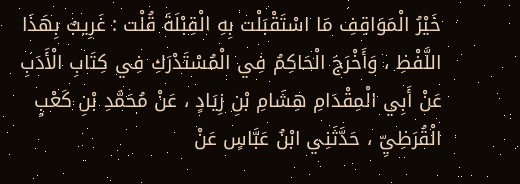خَيْرُ الْمَوَاقِفِ مَا اسْتَقْبَلْت بِهِ الْقِبْلَةَ قُلْت : غَرِيبٌ بِهَذَا اللَّفْظِ ، وَأَخْرَجَ الْحَاكِمُ فِي الْمُسْتَدْرَكِ فِي كِتَابِ الْأَدَبِ عَنْ أَبِي الْمِقْدَامِ هِشَامِ بْنِ زِيَادٍ ، عَنْ مُحَمَّدِ بْنِ كَعْبٍ الْقُرَظِيِّ ، حَدَّثَنِي ابْنُ عَبَّاسٍ عَنْ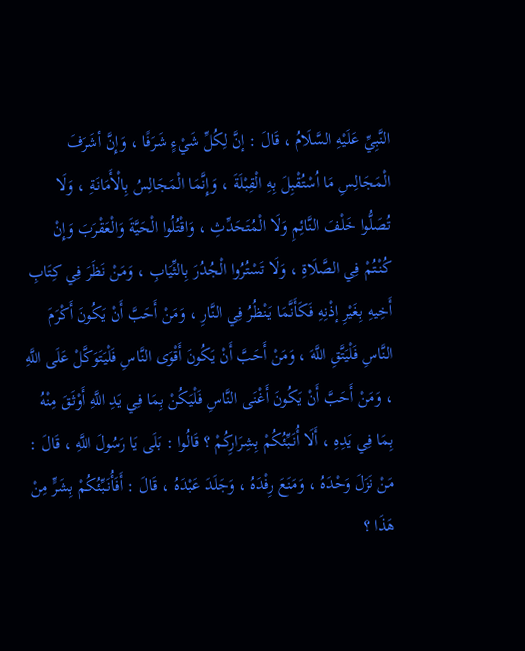النَّبِيِّ عَلَيْهِ السَّلَامُ ، قَالَ : إنَّ لِكُلِّ شَيْءٍ شَرَفًا ، وَإِنَّ أشَرَفَ الْمَجَالِسِ مَا اُسْتُقْبِلَ بِهِ الْقِبْلَةَ ، وَإِنَّمَا الْمَجَالِسُ بِالْأَمَانَةِ ، وَلَا تُصَلُّوا خَلْفَ النَّائِمِ وَلَا الْمُتَحَدِّثِ ، وَاقْتُلُوا الْحَيَّةَ وَالْعَقْرَبَ وَإِنْ كُنْتُمْ فِي الصَّلَاةِ ، وَلَا تَسْتُرُوا الْجُدُرَ بِالثِّيَابِ ، وَمَنْ نَظَرَ فِي كِتَابِ أَخِيهِ بِغَيْرِ إذْنِهِ فَكَأَنَّمَا يَنْظُرُ فِي النَّارِ ، وَمَنْ أَحَبَّ أَنْ يَكُونَ أَكْرَمَ النَّاسِ فَلْيَتَّقِ اللَّهَ ، وَمَنْ أَحَبَّ أَنْ يَكُونَ أَقْوَى النَّاسِ فَلْيَتَوَكَّلْ عَلَى اللَّهِ ، وَمَنْ أَحَبَّ أَنْ يَكُونَ أَغْنَى النَّاسِ فَلْيَكُنْ بِمَا فِي يَدِ اللَّهِ أَوْثَقَ مِنْهُ بِمَا فِي يَدِهِ ، أَلَا أُنَبِّئُكُمْ بِشِرَارِكُمْ ؟ قَالُوا : بَلَى يَا رَسُولَ اللَّهِ ، قَالَ : مَنْ نَزَلَ وَحْدَهُ ، وَمَنَعَ رِفْدَهُ ، وَجَلَدَ عَبْدَهُ ، قَالَ : أَفَأُنَبِّئُكُمْ بِشَرٍّ مِنْ هَذَا ؟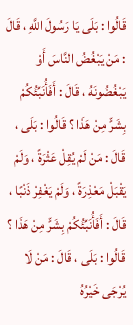قَالُوا : بَلَى يَا رَسُولَ اللَّهِ ، قَالَ : مَنْ يَبْغُضُ النَّاسَ أَوْ يَبْغُضُونَهُ ، قَالَ : أَفَأُنَبِّئُكُمْ بِشَرٍّ مِنْ هَذَا ؟ قَالُوا : بَلَى ، قَالَ : مَنْ لَمْ يُقِلْ عَثْرَةً ، وَلَمْ يَقْبَلْ مَعْذِرَةً ، وَلَمْ يَغْفِرْ ذَنْبًا ، قَالَ : أَفَأُنَبِّئُكُمْ بِشَرٍّ مِنْ هَذَا ؟ قَالُوا : بَلَى ، قَالَ : مَنْ لَا يُرْجَى خَيْرُهُ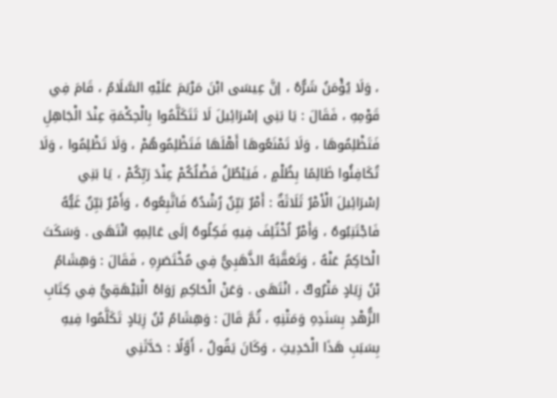، وَلَا يُؤْمَنُ شَرُّهُ ، إنَّ عِيسَى ابْنَ مَرْيَمَ عَلَيْهِ السَّلَامُ ، قَامَ فِي قَوْمِهِ ، فَقَالَ : يَا بَنِي إسْرَائِيلَ لَا تَتَكَلَّمُوا بِالْحِكْمَةِ عِنْدَ الْجَاهِلِ فَتَظْلِمُوهَا ، وَلَا تَمْنَعُوهَا أَهْلَهَا فَتَظْلِمُوهُمْ ، وَلَا تَظْلِمُوا ، وَلَا تُكَافِئُوا ظَالِمًا بِظُلْمٍ ، فَيَبْطُلُ فَضْلُكُمْ عِنْدَ رَبِّكُمْ ، يَا بَنِي إسْرَائِيلَ الْأَمْرُ ثَلَاثَةٌ : أَمْرٌ بَيِّنٌ رُشْدُهُ فَاتَّبِعُوهُ ، وَأَمْرٌ بَيِّنٌ غَيُّهُ فَاجْتَنِبُوهُ ، وَأَمْرٌ اُخْتُلِفَ فِيهِ فَكِلُوهُ إلَى عَالِمِهِ انْتَهَى . وَسَكَتَ الْحَاكِمُ عَنْهُ ، وَتَعَقَّبَهُ الذَّهَبِيُّ فِي مُخْتَصَرِهِ ، فَقَالَ : وَهِشَامُ بْنُ زِيَادٍ مَتْرُوكٌ ، انْتَهَى . وَعَنْ الْحَاكِمِ رَوَاهُ الْبَيْهَقِيُّ فِي كِتَابِ الزُّهْدِ بِسَنَدِهِ وَمَتْنِهِ ، ثُمَّ قَالَ : وَهِشَامُ بْنُ زِيَادٍ تَكَلَّمُوا فِيهِ بِسَبَبِ هَذَا الْحَدِيثِ ، وَكَانَ يَقُولُ ، أَوَّلًا : حَدَّثَنِي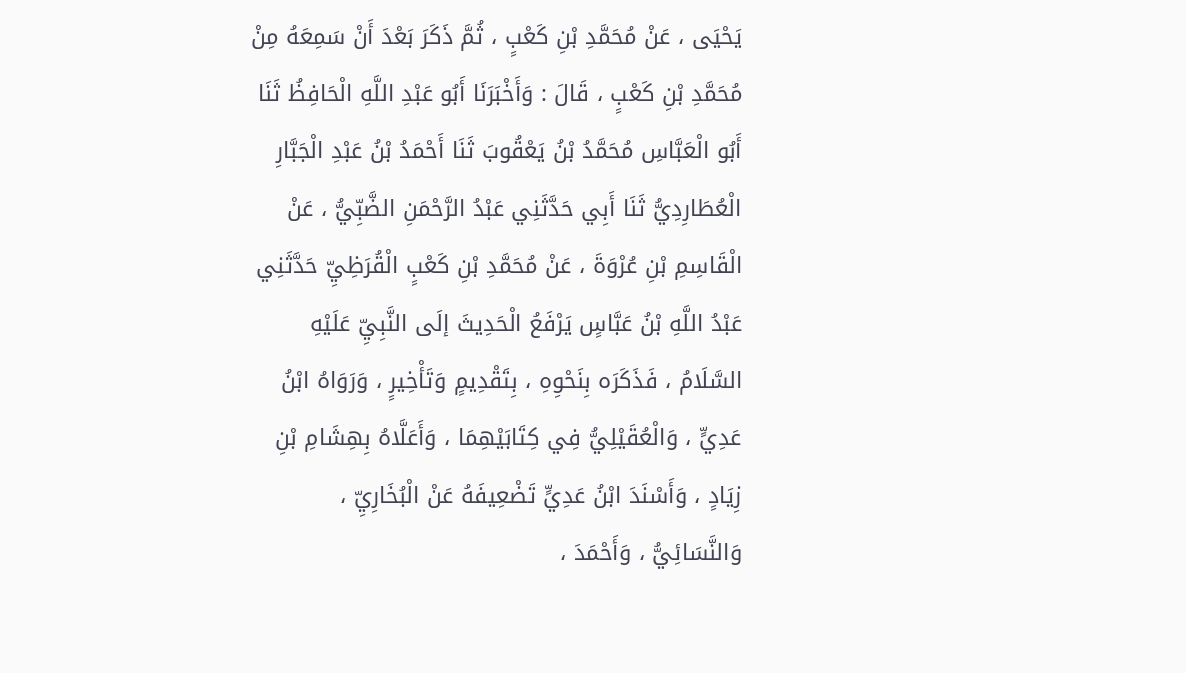يَحْيَى ، عَنْ مُحَمَّدِ بْنِ كَعْبٍ ، ثُمَّ ذَكَرَ بَعْدَ أَنْ سَمِعَهُ مِنْ مُحَمَّدِ بْنِ كَعْبٍ ، قَالَ : وَأَخْبَرَنَا أَبُو عَبْدِ اللَّهِ الْحَافِظُ ثَنَا أَبُو الْعَبَّاسِ مُحَمَّدُ بْنُ يَعْقُوبَ ثَنَا أَحْمَدُ بْنُ عَبْدِ الْجَبَّارِ الْعُطَارِدِيُّ ثَنَا أَبِي حَدَّثَنِي عَبْدُ الرَّحْمَنِ الضَّبِّيُّ ، عَنْ الْقَاسِمِ بْنِ عُرْوَةَ ، عَنْ مُحَمَّدِ بْنِ كَعْبٍ الْقُرَظِيِّ حَدَّثَنِي عَبْدُ اللَّهِ بْنُ عَبَّاسٍ يَرْفَعُ الْحَدِيثَ إلَى النَّبِيِّ عَلَيْهِ السَّلَامُ ، فَذَكَرَه بِنَحْوِهِ ، بِتَقْدِيمٍ وَتَأْخِيرٍ ، وَرَوَاهُ ابْنُ عَدِيٍّ ، وَالْعُقَيْلِيُّ فِي كِتَابَيْهِمَا ، وَأَعَلَّاهُ بِهِشَامِ بْنِ زِيَادٍ ، وَأَسْنَدَ ابْنُ عَدِيٍّ تَضْعِيفَهُ عَنْ الْبُخَارِيِّ ، وَالنَّسَائِيُّ ، وَأَحْمَدَ ،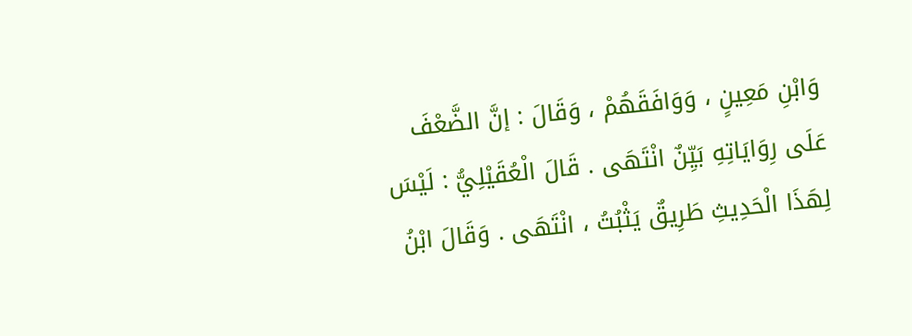وَابْنِ مَعِينٍ ، وَوَافَقَهُمْ ، وَقَالَ : إنَّ الضَّعْفَ عَلَى رِوَايَاتِهِ بَيِّنٌ انْتَهَى . قَالَ الْعُقَيْلِيُّ : لَيْسَ لِهَذَا الْحَدِيثِ طَرِيقٌ يَثْبُتُ ، انْتَهَى . وَقَالَ ابْنُ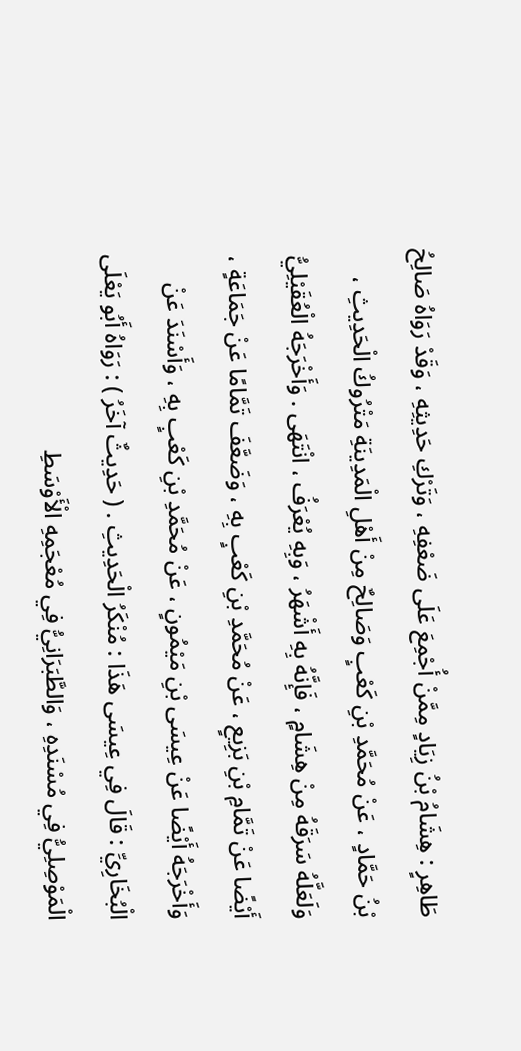طَاهِرٍ : هِشَامُ بْنُ زِيَادٍ مِمَّنْ أُجْمِعَ عَلَى ضَعْفِهِ ، وَتَرْكِ حَدِيثِهِ ، وَقَدْ رَوَاهُ صَالِحُ بْنُ حَمَّادٍ ، عَنْ مُحَمَّدِ بْنِ كَعْبٍ وَصَالِحٌ مِنْ أَهْلِ الْمَدِينَةِ مَتْرُوكُ الْحَدِيثِ ، وَلَعَلَّهُ سَرَقَهُ مِنْ هِشَامٍ ، فَإِنَّهُ بِهِ أَشْهَرُ ، وَبِهِ يُعْرَفُ ، انْتَهَى . وَأَخْرَجَهُ الْعُقَيْلِيُّ أَيْضًا عَنْ تَمَّامِ بْنِ بَزِيعٍ ، عَنْ مُحَمَّدِ بْنِ كَعْبٍ بِهِ ، وَضَعَّفَ تَمَّامًا عَنْ جَمَاعَةٍ ، وَأَخْرَجَهُ أَيْضًا عَنْ عِيسَى بْنِ مَيْمُونٍ ، عَنْ مُحَمَّدِ بْنِ كَعْبٍ بِهِ ، وَأَسْنَدَ عَنْ الْبُخَارِيِّ : قَالَ فِي عِيسَى هَذَا : مُنْكَرُ الْحَدِيثِ . ( حَدِيثٌ آخَرُ ) : رَوَاهُ أَبُو يَعْلَى الْمَوْصِلِيُّ فِي مُسْنَدِهِ ، وَالطَّبَرَانِيُّ فِي مُعْجَمِهِ الْأَوْسَطِ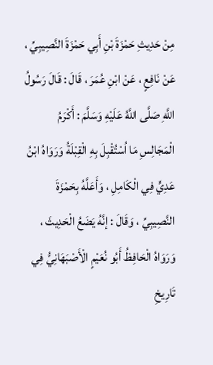مِنْ حَدِيثِ حَمْزَةَ بْنِ أَبِي حَمْزَةَ النَّصِيبِيِّ ، عَنْ نَافِعٍ ، عَنْ ابْنِ عُمَرَ ، قَالَ : قَالَ رَسُولُ اللَّهِ صَلَّى اللَّهُ عَلَيْهِ وَسَلَّمَ : أَكْرَمُ الْمَجَالِسِ مَا اُسْتُقْبِلَ بِهِ الْقِبْلَةُ وَرَوَاهُ ابْنُ عَدِيٍّ فِي الْكَامِلِ ، وَأَعَلَّهُ بِحَمْزَةَ النَّصِيبِيِّ ، وَقَالَ : إنَّهُ يَضَعُ الْحَدِيثَ ، وَرَوَاهُ الْحَافِظُ أَبُو نُعَيْمٍ الْأَصْبَهَانِيُّ فِي تَارِيخِ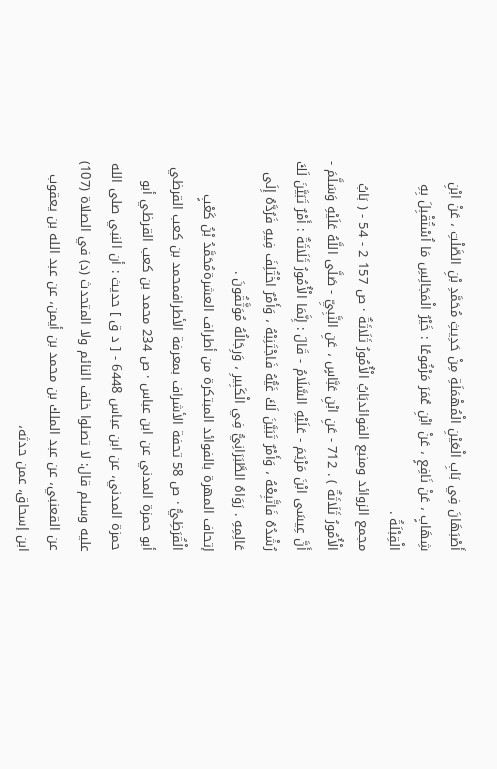أَصْبَهَانَ فِي بَابِ الْعَيْنِ الْمُهْمَلَةِ مِنْ حَدِيثِ مُحَمَّدِ بْنِ الصَّلْتِ ، عَنْ ابْنِ شِهَابٍ ، عَنْ نَافِعٍ ، عَنْ ابْنِ عُمَرَ مَرْفُوعًا : خَيْرُ الْمَجَالِسِ مَا اُسْتُقْبِلَ بِهِ الْقِبْلَةُ .
مجمع الزوائد ومنبع الفوائدبَابُ الْأُمُورُ ثَلَاثَةٌ · ص 157 2 - 54 - ( بَابُ الْأُمُورُ ثَلَاثَةٌ ) . 712 - عَنِ ابْنِ عَبَّاسٍ ، عَنِ النَّبِيِّ - صَلَّى اللَّهُ عَلَيْهِ وَسَلَّمَ - أَنَّ عِيسَى ابْنَ مَرْيَمَ - عَلَيْهِ السَّلَامُ - قَالَ : إِنَّمَا الْأُمُورُ ثَلَاثَةٌ : أَمْرٌ تَبَيَّنَ لَكَ رُشْدُهُ فَاتَّبِعْهُ ، وَأَمْرٌ تَبَيَّنَ لَكَ غَيُّهُ فَاجْتَنِبْهُ ، وَأَمْرٌ اخْتُلِفَ فِيهِ فَرُدَّهُ إِلَى عَالِمِهِ . رَوَاهُ الطَّبَرَانِيُّ فِي الْكَبِيرِ ، وَرِجَالُهُ مُوَثَّقُونَ .
إتحاف المهرة بالفوائد المبتكرة من أطراف العشرةمُحَمَّدُ بْنُ كَعْبٍ الْقُرَظِيُّ · ص 58 تحفة الأشراف بمعرفة الأطرافمحمد بن كعب القرظي أبو حمزة المدني عن ابن عباس · ص 234 محمد بن كعب القرظي أبو حمزة المدني، عن ابن عباس 6448 - [ د ق ] حديث : أن النبي صلى الله عليه وسلم قال: لا تصلوا خلف النائم ولا المتحدث (د) في الصلاة (107) عن القعنبي، عن عبد الملك بن محمد بن أيمن، عن عبد الله بن يعقوب ابن إسحاق، عمن حدثه،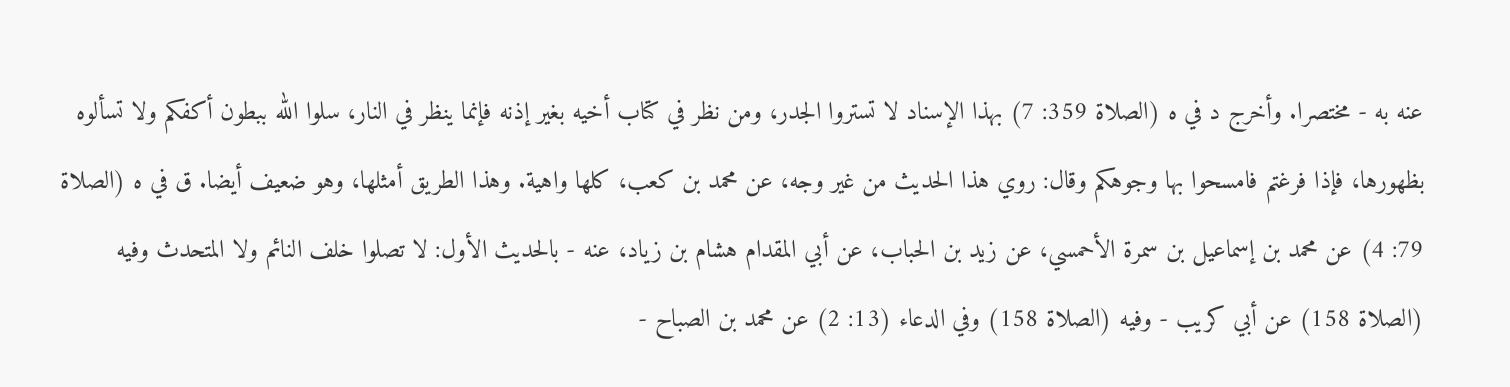عنه به - مختصرا. وأخرج د في ه (الصلاة 359: 7) بهذا الإسناد لا تستروا الجدر، ومن نظر في كتاب أخيه بغير إذنه فإنما ينظر في النار، سلوا الله ببطون أكفكم ولا تسألوه بظهورها، فإذا فرغتم فامسحوا بها وجوهكم وقال: روي هذا الحديث من غير وجه، عن محمد بن كعب، كلها واهية. وهذا الطريق أمثلها، وهو ضعيف أيضا. ق في ه (الصلاة 79: 4) عن محمد بن إسماعيل بن سمرة الأحمسي، عن زيد بن الحباب، عن أبي المقدام هشام بن زياد، عنه - بالحديث الأول: لا تصلوا خلف النائم ولا المتحدث وفيه (الصلاة 158) عن أبي كريب - وفيه (الصلاة 158) وفي الدعاء (13: 2) عن محمد بن الصباح -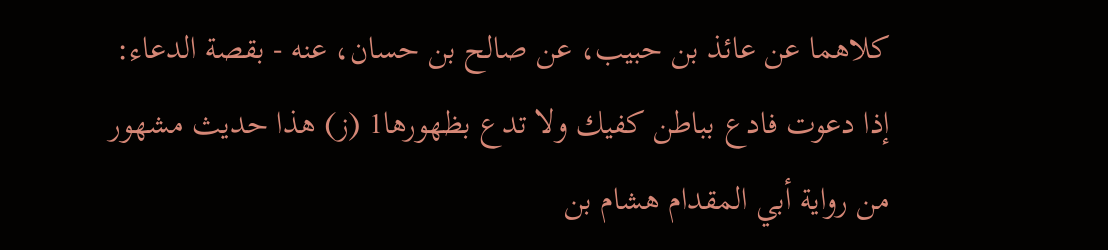كلاهما عن عائذ بن حبيب، عن صالح بن حسان، عنه - بقصة الدعاء: إذا دعوت فادع بباطن كفيك ولا تدع بظهورها1 (ز) هذا حديث مشهور من رواية أبي المقدام هشام بن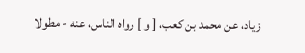زياد، عن محمد بن كعب، [ و ] رواه الناس، عنه - مطولا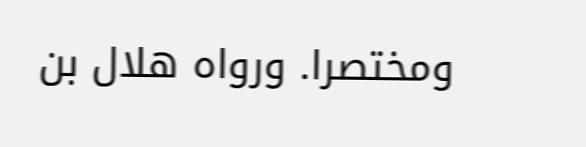ومختصرا. ورواه هلال بن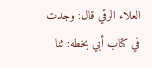العلاء الرقي قال: وجدت في كتاب أبي بخطه: ثنا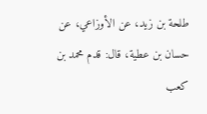طلحة بن زيد، عن الأوزاعي، عن حسان بن عطية، قال: قدم محمد بن كعب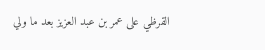القرظي على عمر بن عبد العزيز بعد ما ولي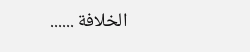الخلافة ......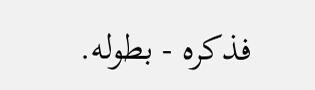فذكره - بطوله.